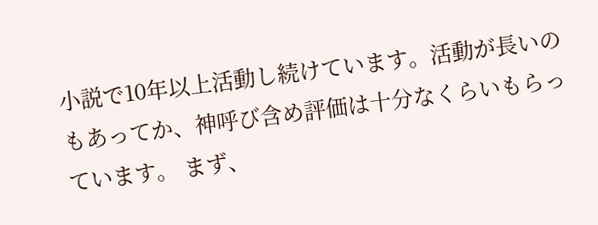小説で10年以上活動し続けています。活動が長いのもあってか、神呼び含め評価は十分なくらいもらっています。 まず、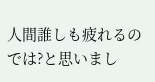人間誰しも疲れるのでは?と思いまし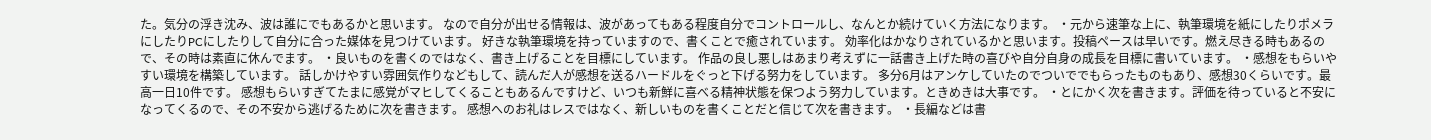た。気分の浮き沈み、波は誰にでもあるかと思います。 なので自分が出せる情報は、波があってもある程度自分でコントロールし、なんとか続けていく方法になります。 ・元から速筆な上に、執筆環境を紙にしたりポメラにしたりPCにしたりして自分に合った媒体を見つけています。 好きな執筆環境を持っていますので、書くことで癒されています。 効率化はかなりされているかと思います。投稿ペースは早いです。燃え尽きる時もあるので、その時は素直に休んでます。 ・良いものを書くのではなく、書き上げることを目標にしています。 作品の良し悪しはあまり考えずに一話書き上げた時の喜びや自分自身の成長を目標に書いています。 ・感想をもらいやすい環境を構築しています。 話しかけやすい雰囲気作りなどもして、読んだ人が感想を送るハードルをぐっと下げる努力をしています。 多分6月はアンケしていたのでついででもらったものもあり、感想30くらいです。最高一日10件です。 感想もらいすぎてたまに感覚がマヒしてくることもあるんですけど、いつも新鮮に喜べる精神状態を保つよう努力しています。ときめきは大事です。 ・とにかく次を書きます。評価を待っていると不安になってくるので、その不安から逃げるために次を書きます。 感想へのお礼はレスではなく、新しいものを書くことだと信じて次を書きます。 ・長編などは書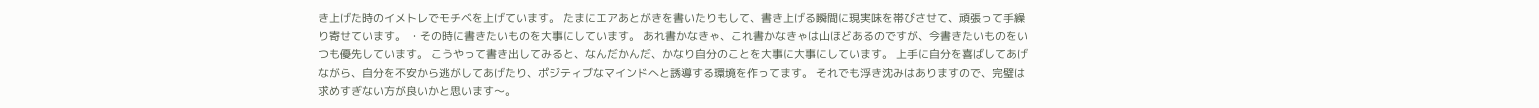き上げた時のイメトレでモチベを上げています。 たまにエアあとがきを書いたりもして、書き上げる瞬間に現実味を帯びさせて、頑張って手繰り寄せています。 ・その時に書きたいものを大事にしています。 あれ書かなきゃ、これ書かなきゃは山ほどあるのですが、今書きたいものをいつも優先しています。 こうやって書き出してみると、なんだかんだ、かなり自分のことを大事に大事にしています。 上手に自分を喜ばしてあげながら、自分を不安から逃がしてあげたり、ポジティブなマインドへと誘導する環境を作ってます。 それでも浮き沈みはありますので、完璧は求めすぎない方が良いかと思います〜。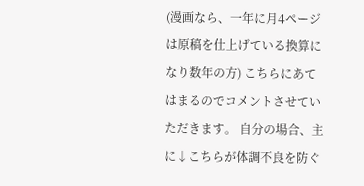(漫画なら、一年に月4ページは原稿を仕上げている換算になり数年の方) こちらにあてはまるのでコメントさせていただきます。 自分の場合、主に↓こちらが体調不良を防ぐ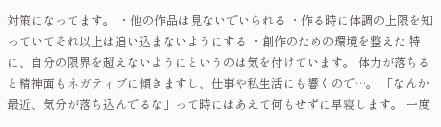対策になってます。 ・他の作品は見ないでいられる ・作る時に体調の上限を知っていてそれ以上は追い込まないようにする ・創作のための環境を整えた 特に、自分の限界を超えないようにというのは気を付けています。 体力が落ちると精神面もネガティブに傾きますし、仕事や私生活にも響くので…。 「なんか最近、気分が落ち込んでるな」って時にはあえて何もせずに早寝します。 一度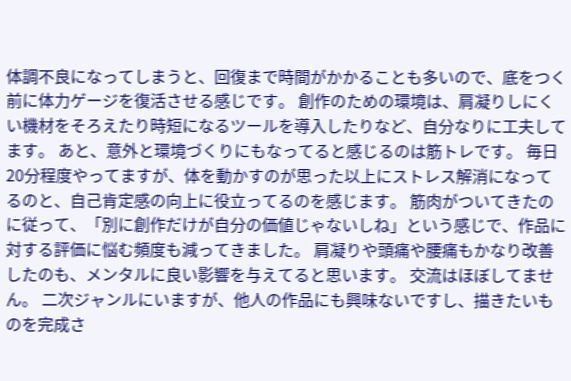体調不良になってしまうと、回復まで時間がかかることも多いので、底をつく前に体力ゲージを復活させる感じです。 創作のための環境は、肩凝りしにくい機材をそろえたり時短になるツールを導入したりなど、自分なりに工夫してます。 あと、意外と環境づくりにもなってると感じるのは筋トレです。 毎日20分程度やってますが、体を動かすのが思った以上にストレス解消になってるのと、自己肯定感の向上に役立ってるのを感じます。 筋肉がついてきたのに従って、「別に創作だけが自分の価値じゃないしね」という感じで、作品に対する評価に悩む頻度も減ってきました。 肩凝りや頭痛や腰痛もかなり改善したのも、メンタルに良い影響を与えてると思います。 交流はほぼしてません。 二次ジャンルにいますが、他人の作品にも興味ないですし、描きたいものを完成さ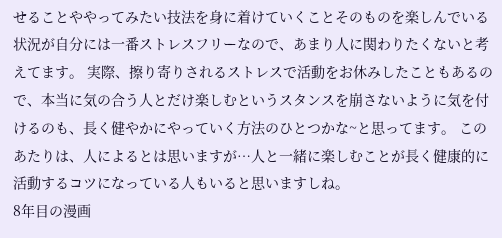せることややってみたい技法を身に着けていくことそのものを楽しんでいる状況が自分には一番ストレスフリーなので、あまり人に関わりたくないと考えてます。 実際、擦り寄りされるストレスで活動をお休みしたこともあるので、本当に気の合う人とだけ楽しむというスタンスを崩さないように気を付けるのも、長く健やかにやっていく方法のひとつかな~と思ってます。 このあたりは、人によるとは思いますが…人と一緒に楽しむことが長く健康的に活動するコツになっている人もいると思いますしね。
8年目の漫画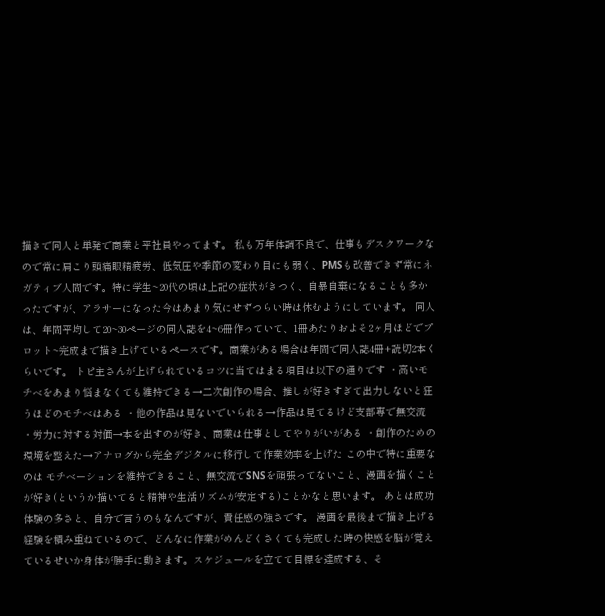描きで同人と単発で商業と平社員やってます。 私も万年体調不良で、仕事もデスクワークなので常に肩こり頭痛眼精疲労、低気圧や季節の変わり目にも弱く、PMSも改善できず常にネガティブ人間です。特に学生~20代の頃は上記の症状がきつく、自暴自棄になることも多かったですが、アラサーになった今はあまり気にせずつらい時は休むようにしています。 同人は、年間平均して20~30ページの同人誌を4~6冊作っていて、1冊あたりおよそ2ヶ月ほどでプロット~完成まで描き上げているペースです。商業がある場合は年間で同人誌4冊+読切2本くらいです。 トピ主さんが上げられているコツに当てはまる項目は以下の通りです ・高いモチベをあまり悩まなくても維持できる→二次創作の場合、推しが好きすぎて出力しないと狂うほどのモチベはある ・他の作品は見ないでいられる→作品は見てるけど支部専で無交流 ・労力に対する対価→本を出すのが好き、商業は仕事としてやりがいがある ・創作のための環境を整えた→アナログから完全デジタルに移行して作業効率を上げた この中で特に重要なのは モチベーションを維持できること、無交流でSNSを頑張ってないこと、漫画を描くことが好き(というか描いてると精神や生活リズムが安定する)ことかなと思います。 あとは成功体験の多さと、自分で言うのもなんですが、責任感の強さです。 漫画を最後まで描き上げる経験を積み重ねているので、どんなに作業がめんどくさくても完成した時の快感を脳が覚えているせいか身体が勝手に動きます。スケジュールを立てて目標を達成する、そ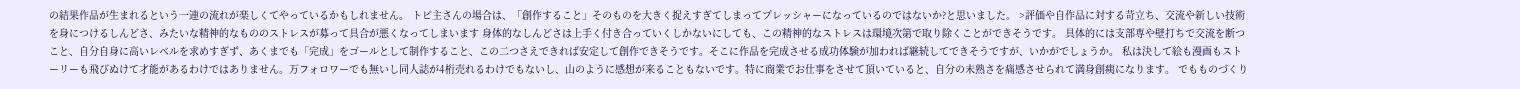の結果作品が生まれるという一連の流れが楽しくてやっているかもしれません。 トピ主さんの場合は、「創作すること」そのものを大きく捉えすぎてしまってプレッシャーになっているのではないか?と思いました。 >評価や自作品に対する苛立ち、交流や新しい技術を身につけるしんどさ、みたいな精神的なもののストレスが募って具合が悪くなってしまいます 身体的なしんどさは上手く付き合っていくしかないにしても、この精神的なストレスは環境次第で取り除くことができそうです。 具体的には支部専や壁打ちで交流を断つこと、自分自身に高いレベルを求めすぎず、あくまでも「完成」をゴールとして制作すること、この二つさえできれば安定して創作できそうです。そこに作品を完成させる成功体験が加われば継続してできそうですが、いかがでしょうか。 私は決して絵も漫画もストーリーも飛びぬけて才能があるわけではありません。万フォロワーでも無いし同人誌が4桁売れるわけでもないし、山のように感想が来ることもないです。特に商業でお仕事をさせて頂いていると、自分の未熟さを痛感させられて満身創痍になります。 でもものづくり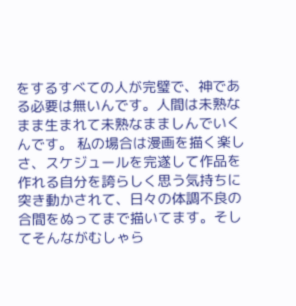をするすべての人が完璧で、神である必要は無いんです。人間は未熟なまま生まれて未熟なまましんでいくんです。 私の場合は漫画を描く楽しさ、スケジュールを完遂して作品を作れる自分を誇らしく思う気持ちに突き動かされて、日々の体調不良の合間をぬってまで描いてます。そしてそんながむしゃら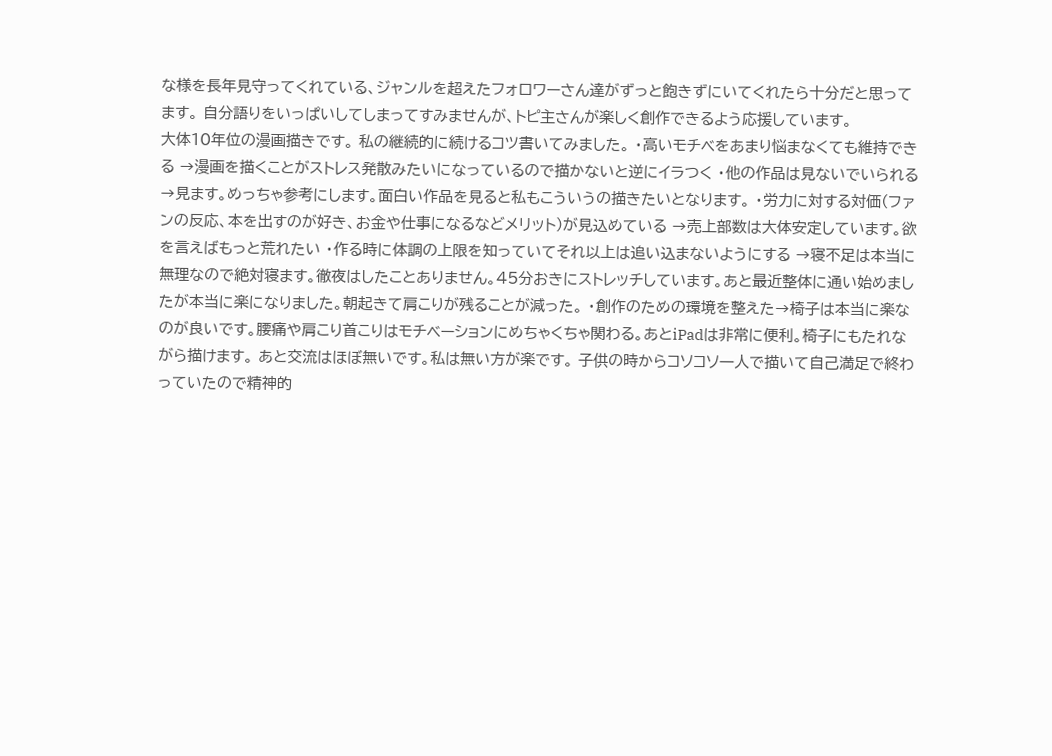な様を長年見守ってくれている、ジャンルを超えたフォロワーさん達がずっと飽きずにいてくれたら十分だと思ってます。 自分語りをいっぱいしてしまってすみませんが、トピ主さんが楽しく創作できるよう応援しています。
大体10年位の漫画描きです。 私の継続的に続けるコツ書いてみました。 ・高いモチベをあまり悩まなくても維持できる →漫画を描くことがストレス発散みたいになっているので描かないと逆にイラつく ・他の作品は見ないでいられる →見ます。めっちゃ参考にします。面白い作品を見ると私もこういうの描きたいとなります。 ・労力に対する対価(ファンの反応、本を出すのが好き、お金や仕事になるなどメリット)が見込めている →売上部数は大体安定しています。欲を言えばもっと荒れたい ・作る時に体調の上限を知っていてそれ以上は追い込まないようにする →寝不足は本当に無理なので絶対寝ます。徹夜はしたことありません。45分おきにストレッチしています。あと最近整体に通い始めましたが本当に楽になりました。朝起きて肩こりが残ることが減った。 ・創作のための環境を整えた→椅子は本当に楽なのが良いです。腰痛や肩こり首こりはモチベーションにめちゃくちゃ関わる。あとiPadは非常に便利。椅子にもたれながら描けます。 あと交流はほぼ無いです。私は無い方が楽です。 子供の時からコソコソ一人で描いて自己満足で終わっていたので精神的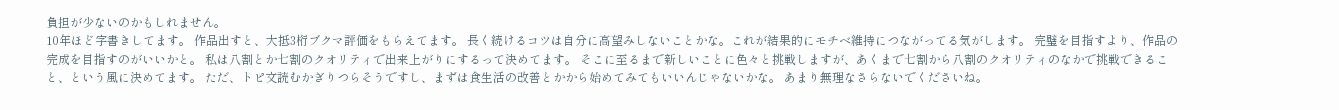負担が少ないのかもしれません。
10年ほど字書きしてます。 作品出すと、大抵3桁ブクマ評価をもらえてます。 長く続けるコツは自分に高望みしないことかな。これが結果的にモチベ維持につながってる気がします。 完璧を目指すより、作品の完成を目指すのがいいかと。 私は八割とか七割のクオリティで出来上がりにするって決めてます。 そこに至るまで新しいことに色々と挑戦しますが、あくまで七割から八割のクオリティのなかで挑戦できること、という風に決めてます。 ただ、トピ文読むかぎりつらそうですし、まずは食生活の改善とかから始めてみてもいいんじゃないかな。 あまり無理なさらないでくださいね。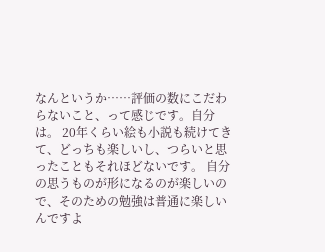なんというか……評価の数にこだわらないこと、って感じです。自分は。 20年くらい絵も小説も続けてきて、どっちも楽しいし、つらいと思ったこともそれほどないです。 自分の思うものが形になるのが楽しいので、そのための勉強は普通に楽しいんですよ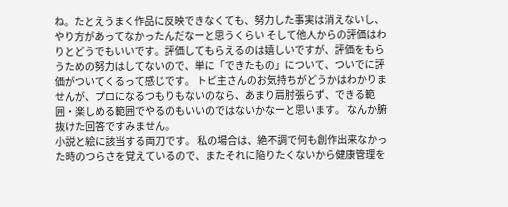ね。たとえうまく作品に反映できなくても、努力した事実は消えないし、やり方があってなかったんだなーと思うくらい そして他人からの評価はわりとどうでもいいです。評価してもらえるのは嬉しいですが、評価をもらうための努力はしてないので、単に「できたもの」について、ついでに評価がついてくるって感じです。 トピ主さんのお気持ちがどうかはわかりませんが、プロになるつもりもないのなら、あまり肩肘張らず、できる範囲・楽しめる範囲でやるのもいいのではないかなーと思います。 なんか腑抜けた回答ですみません。
小説と絵に該当する両刀です。 私の場合は、絶不調で何も創作出来なかった時のつらさを覚えているので、またそれに陥りたくないから健康管理を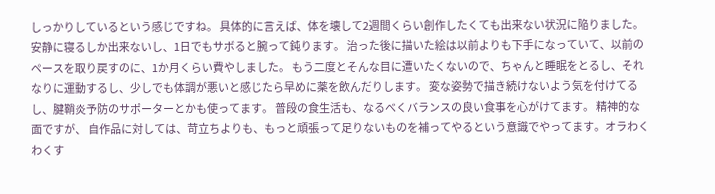しっかりしているという感じですね。 具体的に言えば、体を壊して2週間くらい創作したくても出来ない状況に陥りました。 安静に寝るしか出来ないし、1日でもサボると腕って鈍ります。 治った後に描いた絵は以前よりも下手になっていて、以前のペースを取り戻すのに、1か月くらい費やしました。 もう二度とそんな目に遭いたくないので、ちゃんと睡眠をとるし、それなりに運動するし、少しでも体調が悪いと感じたら早めに薬を飲んだりします。 変な姿勢で描き続けないよう気を付けてるし、腱鞘炎予防のサポーターとかも使ってます。 普段の食生活も、なるべくバランスの良い食事を心がけてます。 精神的な面ですが、 自作品に対しては、苛立ちよりも、もっと頑張って足りないものを補ってやるという意識でやってます。オラわくわくす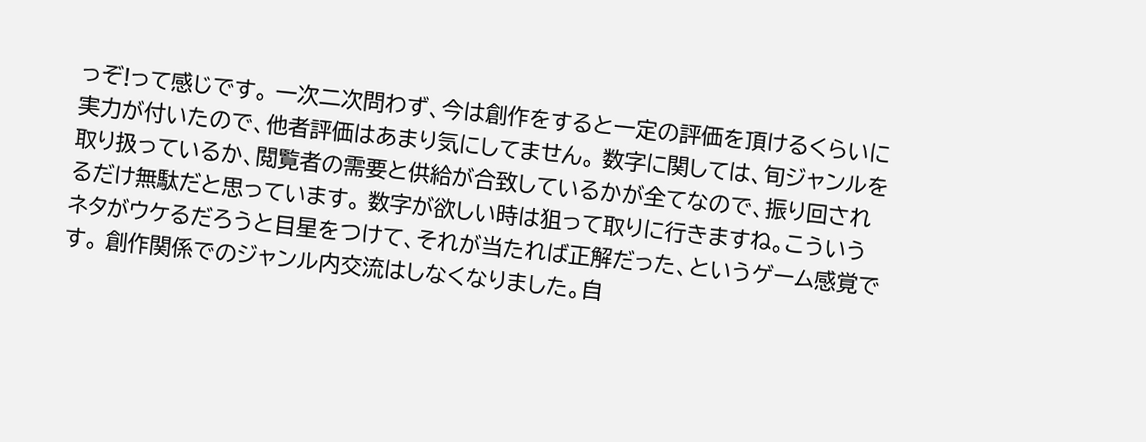っぞ!って感じです。 一次二次問わず、今は創作をすると一定の評価を頂けるくらいに実力が付いたので、他者評価はあまり気にしてません。 数字に関しては、旬ジャンルを取り扱っているか、閲覧者の需要と供給が合致しているかが全てなので、振り回されるだけ無駄だと思っています。 数字が欲しい時は狙って取りに行きますね。こういうネタがウケるだろうと目星をつけて、それが当たれば正解だった、というゲーム感覚です。 創作関係でのジャンル内交流はしなくなりました。自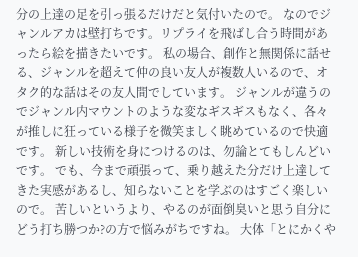分の上達の足を引っ張るだけだと気付いたので。 なのでジャンルアカは壁打ちです。リプライを飛ばし合う時間があったら絵を描きたいです。 私の場合、創作と無関係に話せる、ジャンルを超えて仲の良い友人が複数人いるので、オタク的な話はその友人間でしています。 ジャンルが違うのでジャンル内マウントのような変なギスギスもなく、各々が推しに狂っている様子を微笑ましく眺めているので快適です。 新しい技術を身につけるのは、勿論とてもしんどいです。 でも、今まで頑張って、乗り越えた分だけ上達してきた実感があるし、知らないことを学ぶのはすごく楽しいので。 苦しいというより、やるのが面倒臭いと思う自分にどう打ち勝つか?の方で悩みがちですね。 大体「とにかくや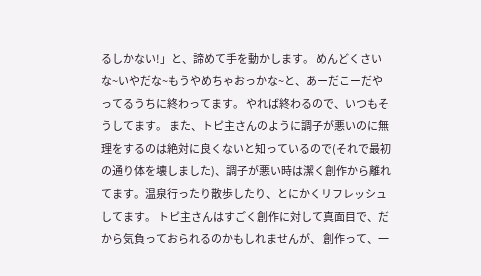るしかない!」と、諦めて手を動かします。 めんどくさいな~いやだな~もうやめちゃおっかな~と、あーだこーだやってるうちに終わってます。 やれば終わるので、いつもそうしてます。 また、トピ主さんのように調子が悪いのに無理をするのは絶対に良くないと知っているので(それで最初の通り体を壊しました)、調子が悪い時は潔く創作から離れてます。温泉行ったり散歩したり、とにかくリフレッシュしてます。 トピ主さんはすごく創作に対して真面目で、だから気負っておられるのかもしれませんが、 創作って、一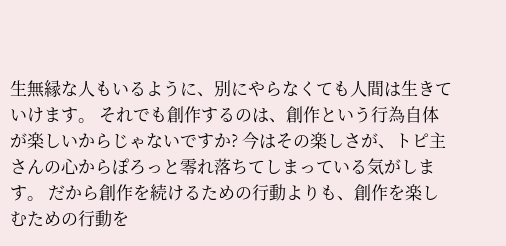生無縁な人もいるように、別にやらなくても人間は生きていけます。 それでも創作するのは、創作という行為自体が楽しいからじゃないですか? 今はその楽しさが、トピ主さんの心からぽろっと零れ落ちてしまっている気がします。 だから創作を続けるための行動よりも、創作を楽しむための行動を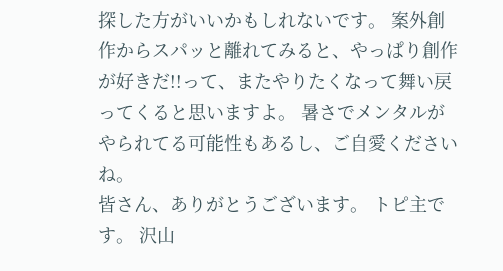探した方がいいかもしれないです。 案外創作からスパッと離れてみると、やっぱり創作が好きだ!!って、またやりたくなって舞い戻ってくると思いますよ。 暑さでメンタルがやられてる可能性もあるし、ご自愛くださいね。
皆さん、ありがとうございます。 トピ主です。 沢山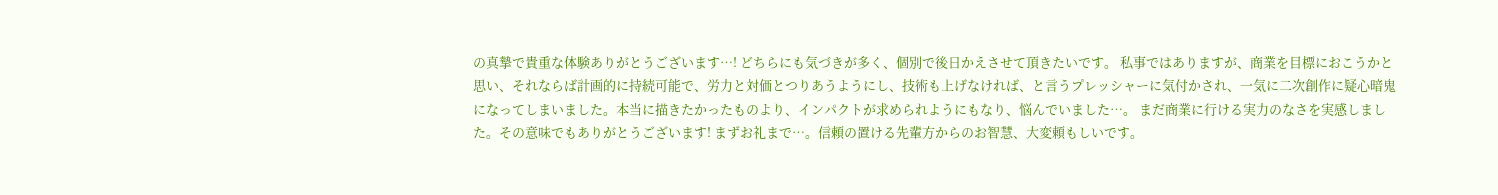の真摯で貴重な体験ありがとうございます…! どちらにも気づきが多く、個別で後日かえさせて頂きたいです。 私事ではありますが、商業を目標におこうかと思い、それならば計画的に持続可能で、労力と対価とつりあうようにし、技術も上げなければ、と言うプレッシャーに気付かされ、一気に二次創作に疑心暗鬼になってしまいました。本当に描きたかったものより、インパクトが求められようにもなり、悩んでいました…。 まだ商業に行ける実力のなさを実感しました。その意味でもありがとうございます! まずお礼まで…。信頼の置ける先輩方からのお智慧、大変頼もしいです。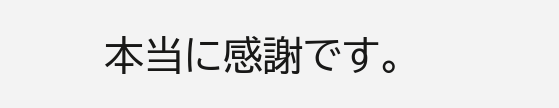本当に感謝です。